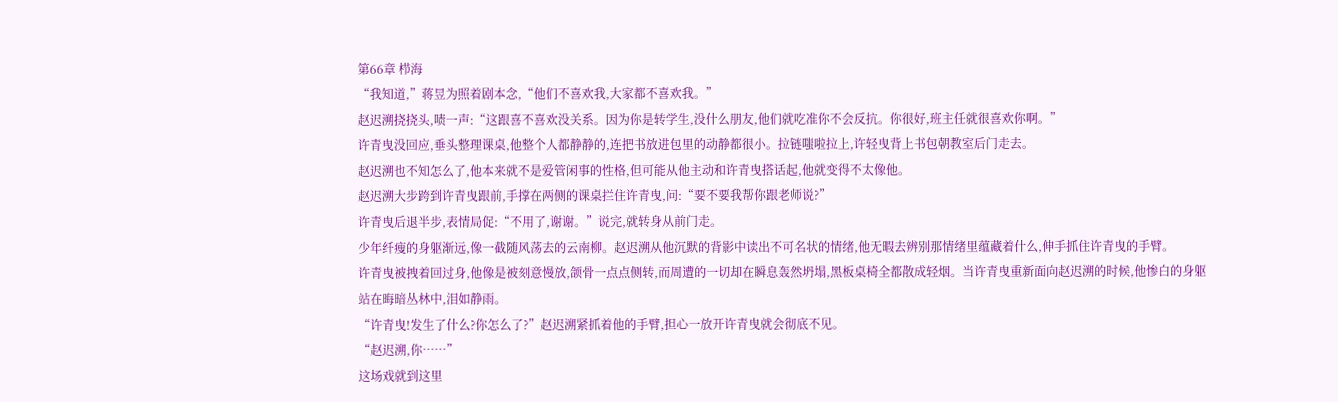第66章 栉海
“我知道,”蒋昱为照着剧本念,“他们不喜欢我,大家都不喜欢我。”
赵迟溯挠挠头,啧一声:“这跟喜不喜欢没关系。因为你是转学生,没什么朋友,他们就吃准你不会反抗。你很好,班主任就很喜欢你啊。”
许青曳没回应,垂头整理课桌,他整个人都静静的,连把书放进包里的动静都很小。拉链嗤啦拉上,许轻曳背上书包朝教室后门走去。
赵迟溯也不知怎么了,他本来就不是爱管闲事的性格,但可能从他主动和许青曳搭话起,他就变得不太像他。
赵迟溯大步跨到许青曳跟前,手撑在两侧的课桌拦住许青曳,问:“要不要我帮你跟老师说?”
许青曳后退半步,表情局促:“不用了,谢谢。”说完,就转身从前门走。
少年纤瘦的身躯渐远,像一截随风荡去的云南柳。赵迟溯从他沉默的背影中读出不可名状的情绪,他无暇去辨别那情绪里蕴藏着什么,伸手抓住许青曳的手臂。
许青曳被拽着回过身,他像是被刻意慢放,颌骨一点点侧转,而周遭的一切却在瞬息轰然坍塌,黑板桌椅全都散成轻烟。当许青曳重新面向赵迟溯的时候,他惨白的身躯站在晦暗丛林中,泪如静雨。
“许青曳!发生了什么?你怎么了?”赵迟溯紧抓着他的手臂,担心一放开许青曳就会彻底不见。
“赵迟溯,你……”
这场戏就到这里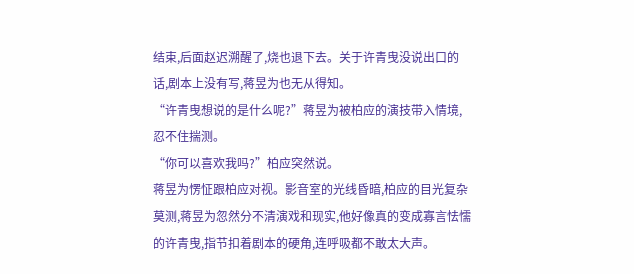结束,后面赵迟溯醒了,烧也退下去。关于许青曳没说出口的话,剧本上没有写,蒋昱为也无从得知。
“许青曳想说的是什么呢?”蒋昱为被柏应的演技带入情境,忍不住揣测。
“你可以喜欢我吗?”柏应突然说。
蒋昱为愣怔跟柏应对视。影音室的光线昏暗,柏应的目光复杂莫测,蒋昱为忽然分不清演戏和现实,他好像真的变成寡言怯懦的许青曳,指节扣着剧本的硬角,连呼吸都不敢太大声。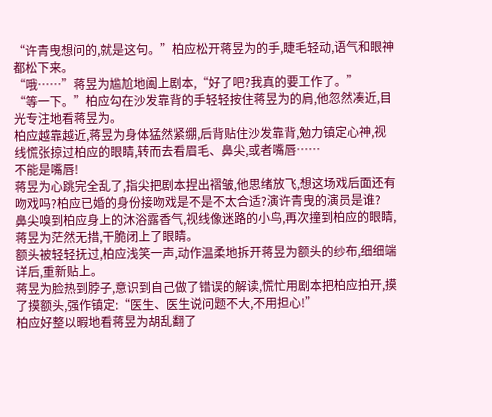“许青曳想问的,就是这句。”柏应松开蒋昱为的手,睫毛轻动,语气和眼神都松下来。
“哦……”蒋昱为尴尬地阖上剧本,“好了吧?我真的要工作了。”
“等一下。”柏应勾在沙发靠背的手轻轻按住蒋昱为的肩,他忽然凑近,目光专注地看蒋昱为。
柏应越靠越近,蒋昱为身体猛然紧绷,后背贴住沙发靠背,勉力镇定心神,视线慌张掠过柏应的眼睛,转而去看眉毛、鼻尖,或者嘴唇……
不能是嘴唇!
蒋昱为心跳完全乱了,指尖把剧本捏出褶皱,他思绪放飞,想这场戏后面还有吻戏吗?柏应已婚的身份接吻戏是不是不太合适?演许青曳的演员是谁?
鼻尖嗅到柏应身上的沐浴露香气,视线像迷路的小鸟,再次撞到柏应的眼睛,蒋昱为茫然无措,干脆闭上了眼睛。
额头被轻轻抚过,柏应浅笑一声,动作温柔地拆开蒋昱为额头的纱布,细细端详后,重新贴上。
蒋昱为脸热到脖子,意识到自己做了错误的解读,慌忙用剧本把柏应拍开,摸了摸额头,强作镇定:“医生、医生说问题不大,不用担心!”
柏应好整以暇地看蒋昱为胡乱翻了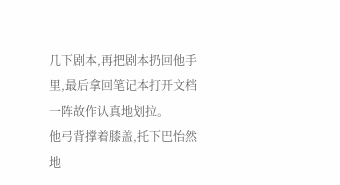几下剧本,再把剧本扔回他手里,最后拿回笔记本打开文档一阵故作认真地划拉。
他弓背撑着膝盖,托下巴怡然地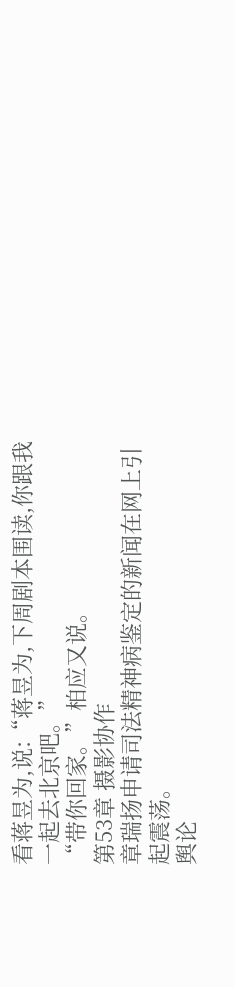看蒋昱为,说:“蒋昱为,下周剧本围读,你跟我一起去北京吧。”
“带你回家。”柏应又说。
第53章 摄影协作
章瑞扬申请司法精神病鉴定的新闻在网上引起震荡。
舆论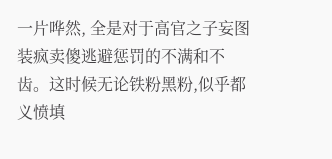一片哗然, 全是对于高官之子妄图装疯卖傻逃避惩罚的不满和不齿。这时候无论铁粉黑粉,似乎都义愤填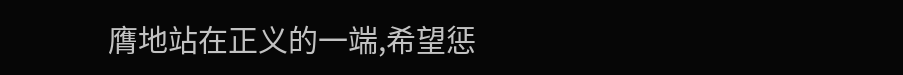膺地站在正义的一端,希望惩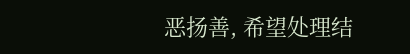恶扬善, 希望处理结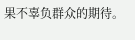果不辜负群众的期待。